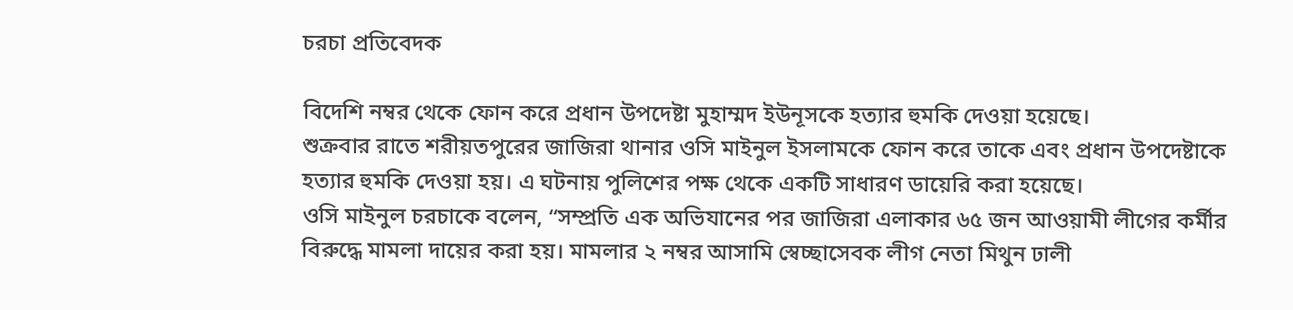চরচা প্রতিবেদক

বিদেশি নম্বর থেকে ফোন করে প্রধান উপদেষ্টা মুহাম্মদ ইউনূসকে হত্যার হুমকি দেওয়া হয়েছে।
শুক্রবার রাতে শরীয়তপুরের জাজিরা থানার ওসি মাইনুল ইসলামকে ফোন করে তাকে এবং প্রধান উপদেষ্টাকে হত্যার হুমকি দেওয়া হয়। এ ঘটনায় পুলিশের পক্ষ থেকে একটি সাধারণ ডায়েরি করা হয়েছে।
ওসি মাইনুল চরচাকে বলেন, “সম্প্রতি এক অভিযানের পর জাজিরা এলাকার ৬৫ জন আওয়ামী লীগের কর্মীর বিরুদ্ধে মামলা দায়ের করা হয়। মামলার ২ নম্বর আসামি স্বেচ্ছাসেবক লীগ নেতা মিথুন ঢালী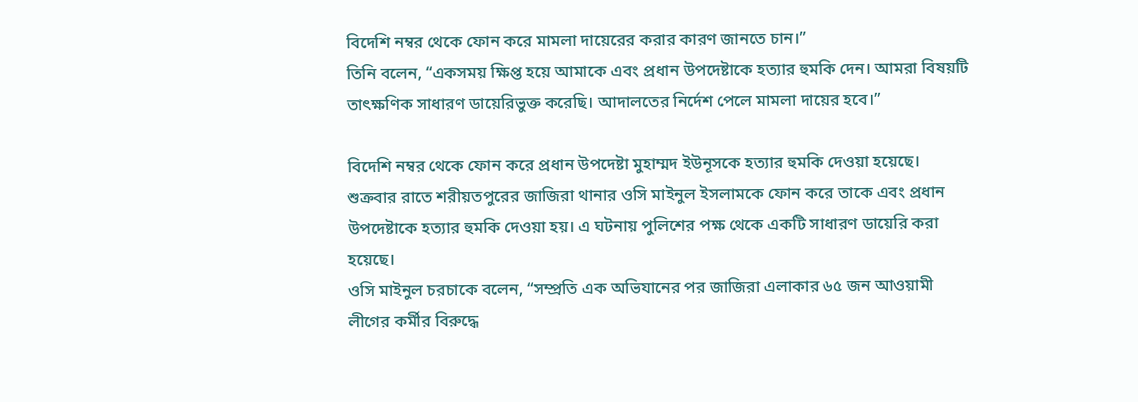বিদেশি নম্বর থেকে ফোন করে মামলা দায়েরের করার কারণ জানতে চান।”
তিনি বলেন, “একসময় ক্ষিপ্ত হয়ে আমাকে এবং প্রধান উপদেষ্টাকে হত্যার হুমকি দেন। আমরা বিষয়টি তাৎক্ষণিক সাধারণ ডায়েরিভুক্ত করেছি। আদালতের নির্দেশ পেলে মামলা দায়ের হবে।”

বিদেশি নম্বর থেকে ফোন করে প্রধান উপদেষ্টা মুহাম্মদ ইউনূসকে হত্যার হুমকি দেওয়া হয়েছে।
শুক্রবার রাতে শরীয়তপুরের জাজিরা থানার ওসি মাইনুল ইসলামকে ফোন করে তাকে এবং প্রধান উপদেষ্টাকে হত্যার হুমকি দেওয়া হয়। এ ঘটনায় পুলিশের পক্ষ থেকে একটি সাধারণ ডায়েরি করা হয়েছে।
ওসি মাইনুল চরচাকে বলেন, “সম্প্রতি এক অভিযানের পর জাজিরা এলাকার ৬৫ জন আওয়ামী লীগের কর্মীর বিরুদ্ধে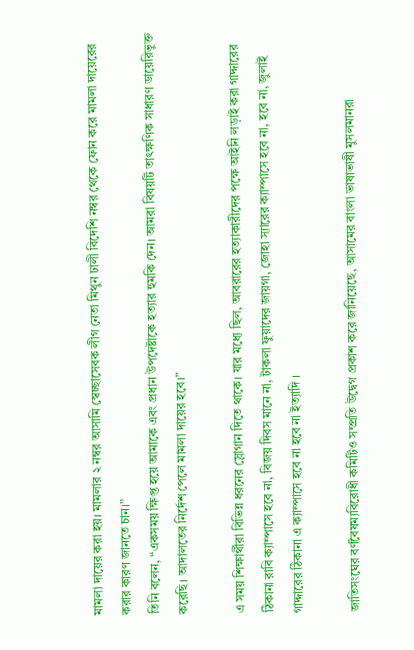মামলা দায়ের করা হয়। মামলার ২ নম্বর আসামি স্বেচ্ছাসেবক লীগ নেতা মিথুন ঢালী বিদেশি নম্বর থেকে ফোন করে মামলা দায়েরের করার কারণ জানতে চান।”
তিনি বলেন, “একসময় ক্ষিপ্ত হয়ে আমাকে এবং প্রধান উপদেষ্টাকে হত্যার হুমকি দেন। আমরা বিষয়টি তাৎক্ষণিক সাধারণ ডায়েরিভুক্ত করেছি। আদালতের নির্দেশ পেলে মামলা দায়ের হবে।”

এ সময় শিক্ষার্থীরা বিভিন্ন ধরনের স্লোগান দিতে থাকে। যার মধ্যে ছিল, আবরারের হত্যাকারীদের পক্ষে আইনি লড়াই করা গাদ্দারের ঠিকানা রাবি ক্যাম্পাসে হবে না, বিজয় দিবস মানে না, টাকলা ফুয়াদের জায়গা, জোহা স্যারের ক্যাম্পাসে হবে না, হবে না, জুলাই গাদ্দারের ঠিকানা এ ক্যাম্পাসে হবে না হবে না ইত্যাদি ।

জাতিসংঘের বর্ণবৈষম্যবিরোধী কমিটিও সম্প্রতি উদ্বেগ প্রকাশ করে জানিয়েছে, আসামের বাংলা ভাষাভাষী মুসলমানরা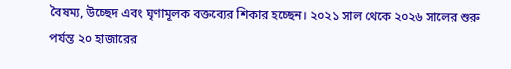বৈষম্য, উচ্ছেদ এবং ঘৃণামূলক বক্তব্যের শিকার হচ্ছেন। ২০২১ সাল থেকে ২০২৬ সালের শুরু পর্যন্ত ২০ হাজারের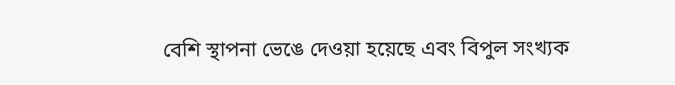বেশি স্থাপনা ভেঙে দেওয়া হয়েছে এবং বিপুল সংখ্যক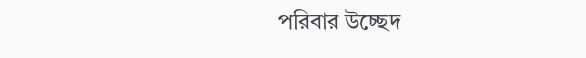পরিবার উচ্ছেদ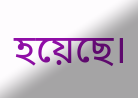হয়েছে।